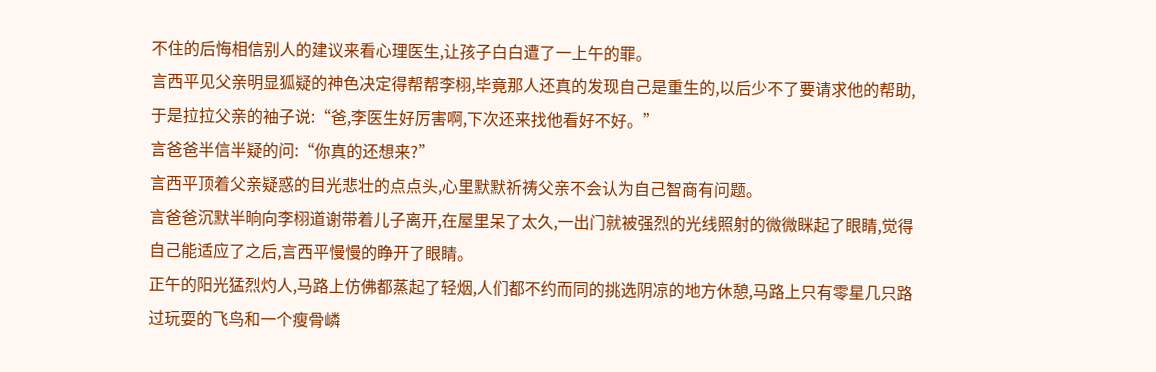不住的后悔相信别人的建议来看心理医生,让孩子白白遭了一上午的罪。
言西平见父亲明显狐疑的神色决定得帮帮李栩,毕竟那人还真的发现自己是重生的,以后少不了要请求他的帮助,于是拉拉父亲的袖子说:“爸,李医生好厉害啊,下次还来找他看好不好。”
言爸爸半信半疑的问:“你真的还想来?”
言西平顶着父亲疑惑的目光悲壮的点点头,心里默默祈祷父亲不会认为自己智商有问题。
言爸爸沉默半晌向李栩道谢带着儿子离开,在屋里呆了太久,一出门就被强烈的光线照射的微微眯起了眼睛,觉得自己能适应了之后,言西平慢慢的睁开了眼睛。
正午的阳光猛烈灼人,马路上仿佛都蒸起了轻烟,人们都不约而同的挑选阴凉的地方休憩,马路上只有零星几只路过玩耍的飞鸟和一个瘦骨嶙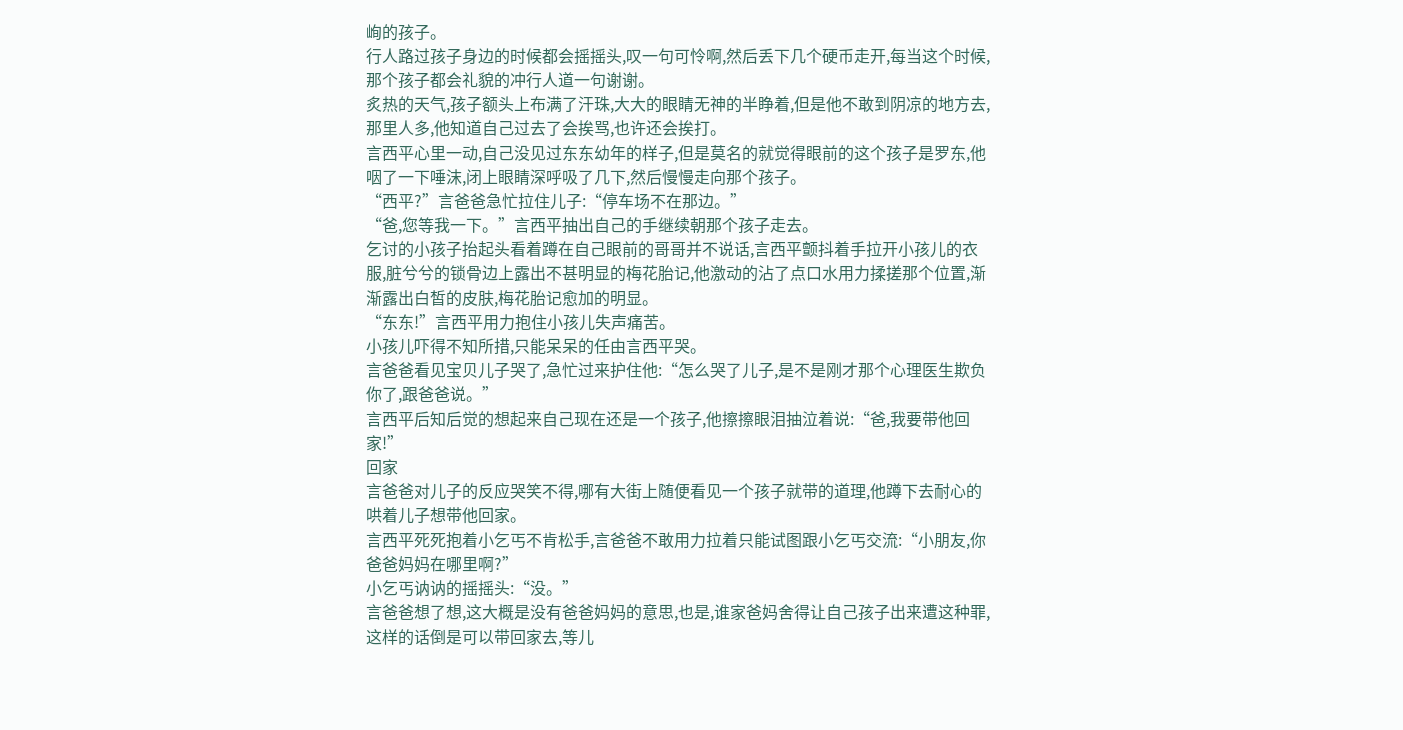峋的孩子。
行人路过孩子身边的时候都会摇摇头,叹一句可怜啊,然后丢下几个硬币走开,每当这个时候,那个孩子都会礼貌的冲行人道一句谢谢。
炙热的天气,孩子额头上布满了汗珠,大大的眼睛无神的半睁着,但是他不敢到阴凉的地方去,那里人多,他知道自己过去了会挨骂,也许还会挨打。
言西平心里一动,自己没见过东东幼年的样子,但是莫名的就觉得眼前的这个孩子是罗东,他咽了一下唾沫,闭上眼睛深呼吸了几下,然后慢慢走向那个孩子。
“西平?”言爸爸急忙拉住儿子:“停车场不在那边。”
“爸,您等我一下。”言西平抽出自己的手继续朝那个孩子走去。
乞讨的小孩子抬起头看着蹲在自己眼前的哥哥并不说话,言西平颤抖着手拉开小孩儿的衣服,脏兮兮的锁骨边上露出不甚明显的梅花胎记,他激动的沾了点口水用力揉搓那个位置,渐渐露出白皙的皮肤,梅花胎记愈加的明显。
“东东!”言西平用力抱住小孩儿失声痛苦。
小孩儿吓得不知所措,只能呆呆的任由言西平哭。
言爸爸看见宝贝儿子哭了,急忙过来护住他:“怎么哭了儿子,是不是刚才那个心理医生欺负你了,跟爸爸说。”
言西平后知后觉的想起来自己现在还是一个孩子,他擦擦眼泪抽泣着说:“爸,我要带他回家!”
回家
言爸爸对儿子的反应哭笑不得,哪有大街上随便看见一个孩子就带的道理,他蹲下去耐心的哄着儿子想带他回家。
言西平死死抱着小乞丐不肯松手,言爸爸不敢用力拉着只能试图跟小乞丐交流:“小朋友,你爸爸妈妈在哪里啊?”
小乞丐讷讷的摇摇头:“没。”
言爸爸想了想,这大概是没有爸爸妈妈的意思,也是,谁家爸妈舍得让自己孩子出来遭这种罪,这样的话倒是可以带回家去,等儿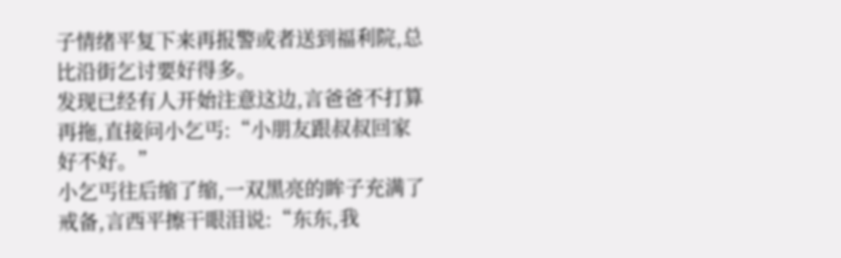子情绪平复下来再报警或者送到福利院,总比沿街乞讨要好得多。
发现已经有人开始注意这边,言爸爸不打算再拖,直接问小乞丐:“小朋友跟叔叔回家好不好。”
小乞丐往后缩了缩,一双黑亮的眸子充满了戒备,言西平擦干眼泪说:“东东,我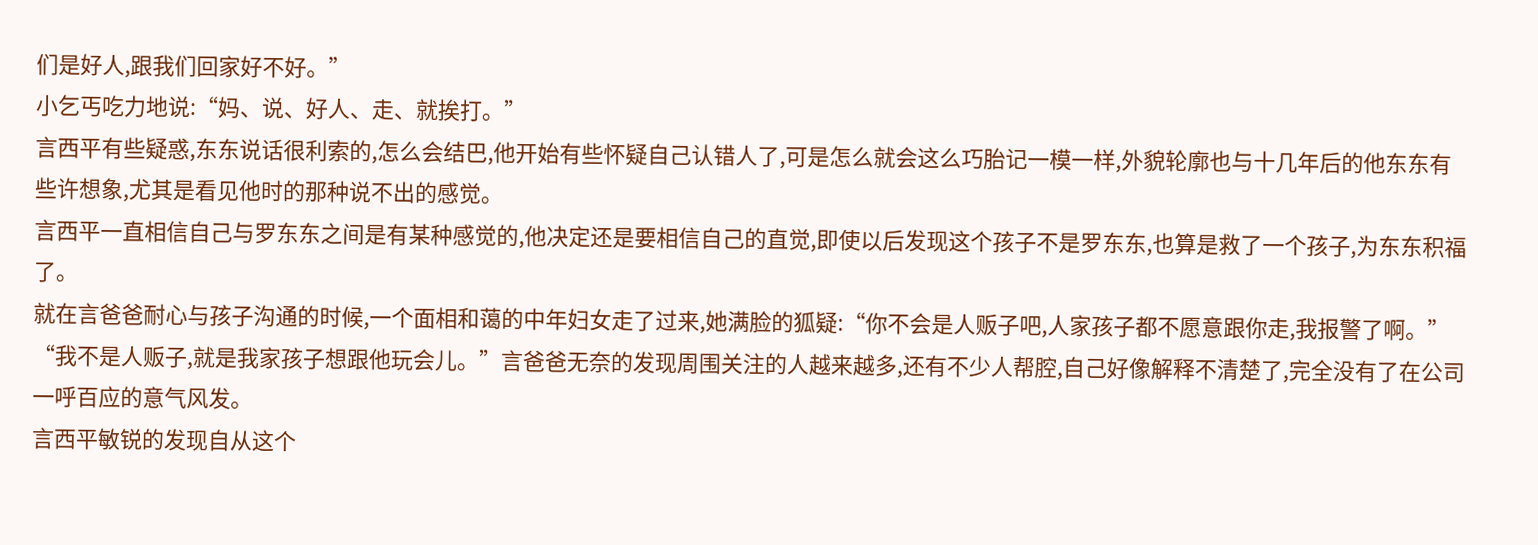们是好人,跟我们回家好不好。”
小乞丐吃力地说:“妈、说、好人、走、就挨打。”
言西平有些疑惑,东东说话很利索的,怎么会结巴,他开始有些怀疑自己认错人了,可是怎么就会这么巧胎记一模一样,外貌轮廓也与十几年后的他东东有些许想象,尤其是看见他时的那种说不出的感觉。
言西平一直相信自己与罗东东之间是有某种感觉的,他决定还是要相信自己的直觉,即使以后发现这个孩子不是罗东东,也算是救了一个孩子,为东东积福了。
就在言爸爸耐心与孩子沟通的时候,一个面相和蔼的中年妇女走了过来,她满脸的狐疑:“你不会是人贩子吧,人家孩子都不愿意跟你走,我报警了啊。”
“我不是人贩子,就是我家孩子想跟他玩会儿。”言爸爸无奈的发现周围关注的人越来越多,还有不少人帮腔,自己好像解释不清楚了,完全没有了在公司一呼百应的意气风发。
言西平敏锐的发现自从这个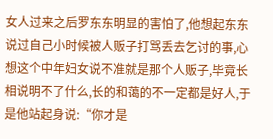女人过来之后罗东东明显的害怕了,他想起东东说过自己小时候被人贩子打骂丢去乞讨的事,心想这个中年妇女说不准就是那个人贩子,毕竟长相说明不了什么,长的和蔼的不一定都是好人,于是他站起身说:“你才是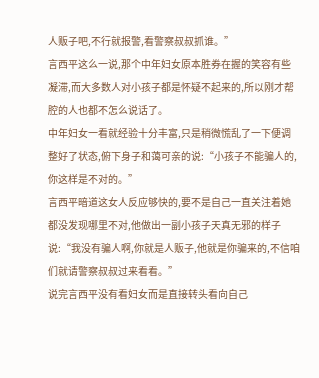人贩子吧,不行就报警,看警察叔叔抓谁。”
言西平这么一说,那个中年妇女原本胜券在握的笑容有些凝滞,而大多数人对小孩子都是怀疑不起来的,所以刚才帮腔的人也都不怎么说话了。
中年妇女一看就经验十分丰富,只是稍微慌乱了一下便调整好了状态,俯下身子和蔼可亲的说:“小孩子不能骗人的,你这样是不对的。”
言西平暗道这女人反应够快的,要不是自己一直关注着她都没发现哪里不对,他做出一副小孩子天真无邪的样子说:“我没有骗人啊,你就是人贩子,他就是你骗来的,不信咱们就请警察叔叔过来看看。”
说完言西平没有看妇女而是直接转头看向自己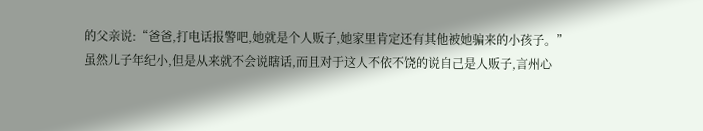的父亲说:“爸爸,打电话报警吧,她就是个人贩子,她家里肯定还有其他被她骗来的小孩子。”
虽然儿子年纪小,但是从来就不会说瞎话,而且对于这人不依不饶的说自己是人贩子,言州心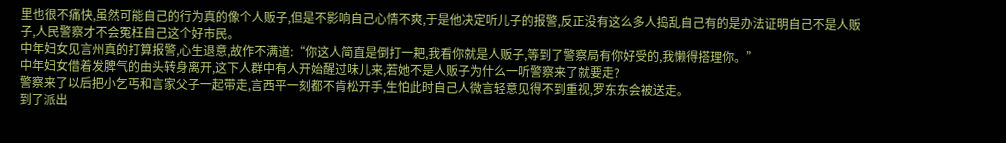里也很不痛快,虽然可能自己的行为真的像个人贩子,但是不影响自己心情不爽,于是他决定听儿子的报警,反正没有这么多人捣乱自己有的是办法证明自己不是人贩子,人民警察才不会冤枉自己这个好市民。
中年妇女见言州真的打算报警,心生退意,故作不满道:“你这人简直是倒打一耙,我看你就是人贩子,等到了警察局有你好受的,我懒得搭理你。”
中年妇女借着发脾气的由头转身离开,这下人群中有人开始醒过味儿来,若她不是人贩子为什么一听警察来了就要走?
警察来了以后把小乞丐和言家父子一起带走,言西平一刻都不肯松开手,生怕此时自己人微言轻意见得不到重视,罗东东会被送走。
到了派出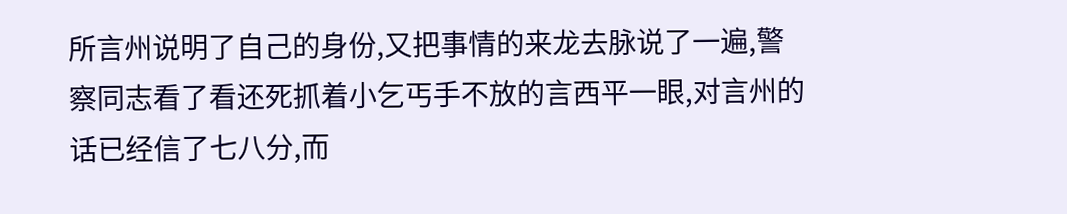所言州说明了自己的身份,又把事情的来龙去脉说了一遍,警察同志看了看还死抓着小乞丐手不放的言西平一眼,对言州的话已经信了七八分,而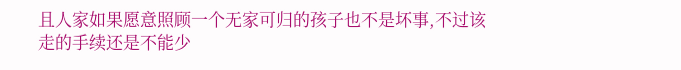且人家如果愿意照顾一个无家可归的孩子也不是坏事,不过该走的手续还是不能少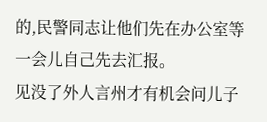的,民警同志让他们先在办公室等一会儿自己先去汇报。
见没了外人言州才有机会问儿子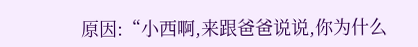原因:“小西啊,来跟爸爸说说,你为什么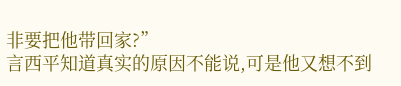非要把他带回家?”
言西平知道真实的原因不能说,可是他又想不到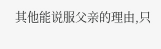其他能说服父亲的理由,只